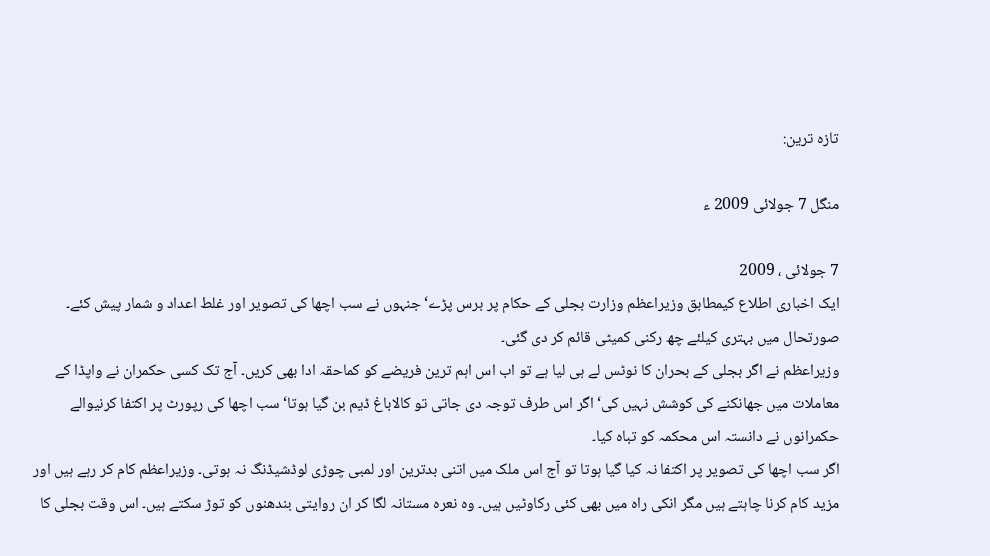تازہ ترین:

منگل 7 جولائی 2009 ء

7 جولائی ، 2009
ایک اخباری اطلاع کیمطابق وزیراعظم وزارت بجلی کے حکام پر برس پڑے‘ جنہوں نے سب اچھا کی تصویر اور غلط اعداد و شمار پیش کئے۔ صورتحال میں بہتری کیلئے چھ رکنی کمیٹی قائم کر دی گئی۔
وزیراعظم نے اگر بجلی کے بحران کا نوٹس لے ہی لیا ہے تو اب اس اہم ترین فریضے کو کماحقہ ادا بھی کریں۔ آج تک کسی حکمران نے واپڈا کے معاملات میں جھانکنے کی کوشش نہیں کی‘ اگر اس طرف توجہ دی جاتی تو کالاباغ ڈیم بن گیا ہوتا‘ سب اچھا کی رپورٹ پر اکتفا کرنیوالے حکمرانوں نے دانستہ اس محکمہ کو تباہ کیا۔
اگر سب اچھا کی تصویر پر اکتفا نہ کیا گیا ہوتا تو آج اس ملک میں اتنی بدترین اور لمبی چوڑی لوڈشیڈنگ نہ ہوتی۔ وزیراعظم کام کر رہے ہیں اور مزید کام کرنا چاہتے ہیں مگر انکی راہ میں بھی کئی رکاوٹیں ہیں۔ وہ نعرہ مستانہ لگا کر ان روایتی بندھنوں کو توڑ سکتے ہیں۔ اس وقت بجلی کا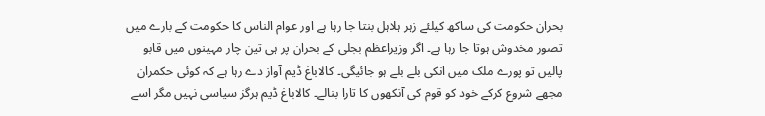بحران حکومت کی ساکھ کیلئے زہر ہلاہل بنتا جا رہا ہے اور عوام الناس کا حکومت کے بارے میں تصور مخدوش ہوتا جا رہا ہے۔ اگر وزیراعظم بجلی کے بحران پر ہی تین چار مہینوں میں قابو پالیں تو پورے ملک میں انکی بلے بلے ہو جائیگی۔ کالاباغ ڈیم آواز دے رہا ہے کہ کوئی حکمران مجھے شروع کرکے خود کو قوم کی آنکھوں کا تارا بنالے۔ کالاباغ ڈیم ہرگز سیاسی نہیں مگر اسے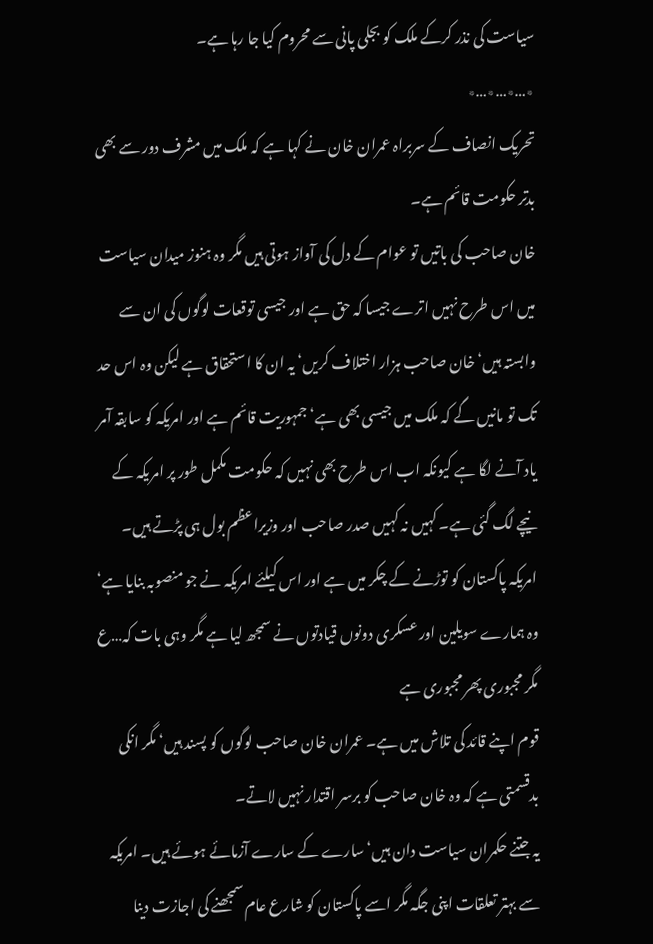سیاست کی نذر کرکے ملک کو بجلی پانی سے محروم کیا جا رہا ہے۔
٭…٭…٭…٭
تحریک انصاف کے سربراہ عمران خان نے کہا ہے کہ ملک میں مشرف دور سے بھی بدتر حکومت قائم ہے۔
خان صاحب کی باتیں تو عوام کے دل کی آواز ہوتی ہیں مگر وہ ہنوز میدان سیاست میں اس طرح نہیں اترے جیسا کہ حق ہے اور جیسی توقعات لوگوں کی ان سے وابستہ ہیں‘ خان صاحب ہزار اختلاف کریں‘ یہ ان کا استحقاق ہے لیکن وہ اس حد تک تو مانیں گے کہ ملک میں جیسی بھی ہے‘ جمہوریت قائم ہے اور امریکہ کو سابقہ آمر یاد آنے لگا ہے کیونکہ اب اس طرح بھی نہیں کہ حکومت مکمل طور پر امریکہ کے نیچے لگ گئی ہے۔ کہیں نہ کہیں صدر صاحب اور وزیراعظم بول ہی پڑتے ہیں۔ امریکہ پاکستان کو توڑنے کے چکر میں ہے اور اس کیلئے امریکہ نے جو منصوبہ بنایا ہے‘ وہ ہمارے سویلین اور عسکری دونوں قیادتوں نے سمجھ لیا ہے مگر وہی بات کہ…ع
مگر مجبوری پھر مجبوری ہے
قوم اپنے قائد کی تلاش میں ہے۔ عمران خان صاحب لوگوں کو پسند ہیں‘ مگر انکی بدقسمتی ہے کہ وہ خان صاحب کو برسر اقتدار نہیں لاتے۔
یہ جتنے حکمران سیاست دان ہیں‘ سارے کے سارے آزمائے ہوئے ہیں۔ امریکہ سے بہتر تعلقات اپنی جگہ مگر اسے پاکستان کو شارع عام سمجھنے کی اجازت دینا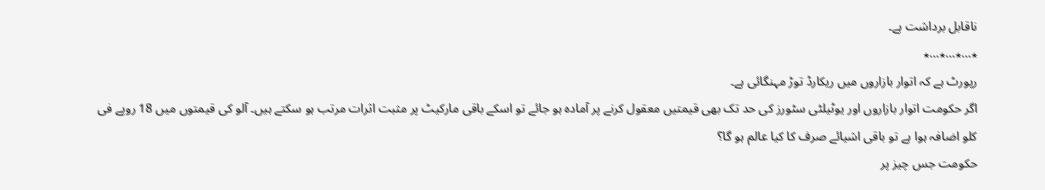ناقابل برداشت ہے۔
٭…٭…٭…٭
رپورٹ ہے کہ اتوار بازاروں میں ریکارڈ توڑ مہنگائی ہے۔
اگر حکومت اتوار بازاروں اور یوٹیلٹی سٹورز کی حد تک بھی قیمتیں معقول کرنے پر آمادہ ہو جائے تو اسکے باقی مارکیٹ پر مثبت اثرات مرتب ہو سکتے ہیں۔ آلو کی قیمتوں میں 18 روپے فی کلو اضافہ ہوا ہے تو باقی اشیائے صرف کا کیا عالم ہو گا؟
حکومت جس چیز پر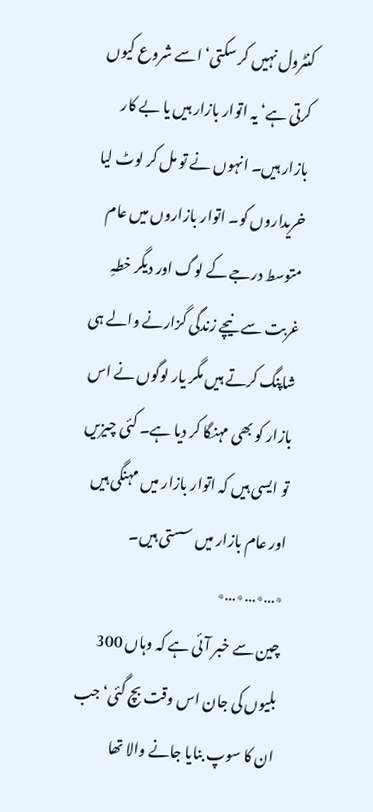کنٹرول نہیں کر سکتی‘ اسے شروع کیوں کرتی ہے‘ یہ اتوار بازار ہیں یا بے کار بازار ہیں۔ انہوں نے تو مل کر لوٹ لیا خریداروں کو۔ اتوار بازاروں میں عام متوسط درجے کے لوگ اور دیگر خطہِ غربت سے نیچے زندگی گزارنے والے ہی شاپنگ کرتے ہیں مگر یار لوگوں نے اس بازار کو بھی مہنگا کر دیا ہے۔ کئی چیزیں تو ایسی ہیں کہ اتوار بازار میں مہنگی ہیں اور عام بازار میں سستی ہیں۔
٭…٭…٭…٭
چین سے خبر آئی ہے کہ وہاں 300 بلیوں کی جان اس وقت بچ گئی‘ جب ان کا سوپ بنایا جانے والا تھا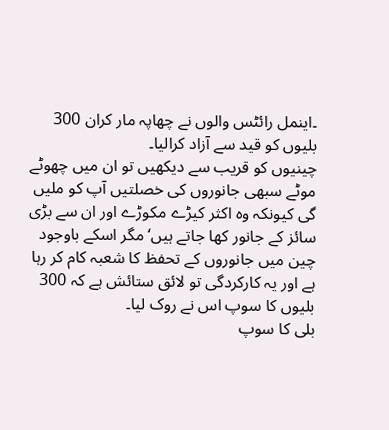۔اینمل رائٹس والوں نے چھاپہ مار کران 300 بلیوں کو قید سے آزاد کرالیا۔
چینیوں کو قریب سے دیکھیں تو ان میں چھوٹے موٹے سبھی جانوروں کی خصلتیں آپ کو ملیں گی کیونکہ وہ اکثر کیڑے مکوڑے اور ان سے بڑی سائز کے جانور کھا جاتے ہیں‘ مگر اسکے باوجود چین میں جانوروں کے تحفظ کا شعبہ کام کر رہا ہے اور یہ کارکردگی تو لائق ستائش ہے کہ 300 بلیوں کا سوپ اس نے روک لیا۔
بلی کا سوپ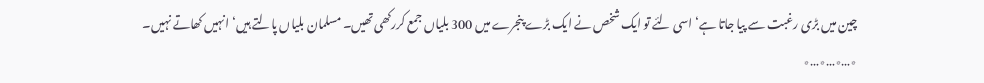چین میں بڑی رغبت سے پیا جاتا ہے‘ اسی لئے تو ایک شخص نے ایک بڑے پنجرے میں 300 بلیاں جمع کررکھی تھیں۔ مسلمان بلیاں پالتے ہیں‘ انہیں کھاتے نہیں۔
٭…٭…٭…٭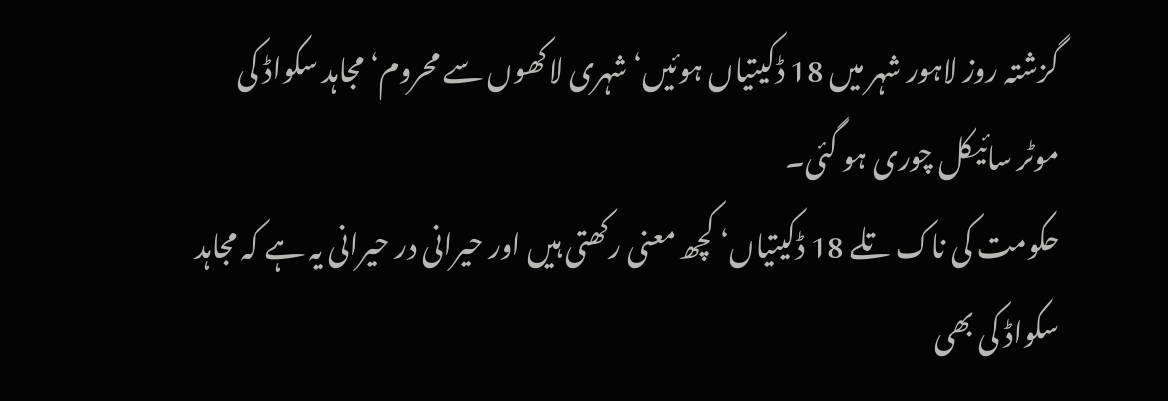گزشتہ روز لاہور شہر میں 18 ڈکیتیاں ہوئیں‘ شہری لاکھوں سے محروم‘ مجاہد سکواڈ کی موٹر سائیکل چوری ہو گئی۔
حکومت کی ناک تلے 18 ڈکیتیاں‘ کچھ معنی رکھتی ہیں اور حیرانی در حیرانی یہ ہے کہ مجاہد سکواڈ کی بھی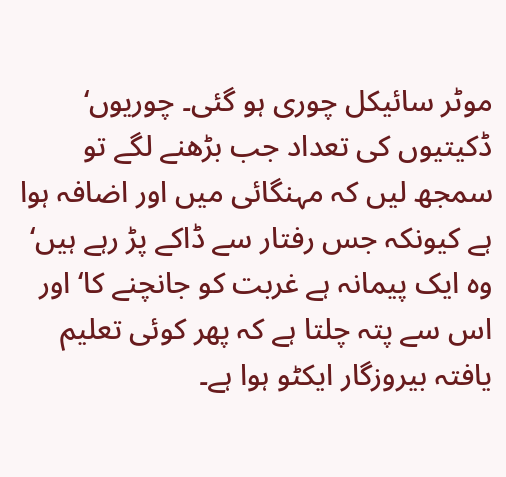موٹر سائیکل چوری ہو گئی۔ چوریوں‘ ڈکیتیوں کی تعداد جب بڑھنے لگے تو سمجھ لیں کہ مہنگائی میں اور اضافہ ہوا ہے کیونکہ جس رفتار سے ڈاکے پڑ رہے ہیں‘ وہ ایک پیمانہ ہے غربت کو جانچنے کا‘ اور اس سے پتہ چلتا ہے کہ پھر کوئی تعلیم یافتہ بیروزگار ایکٹو ہوا ہے۔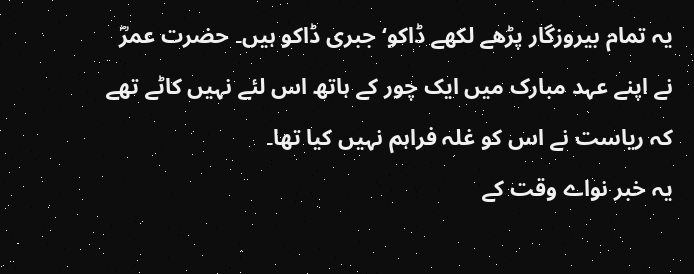یہ تمام بیروزگار پڑھے لکھے ڈاکو‘ جبری ڈاکو ہیں۔ حضرت عمرؓ نے اپنے عہد مبارک میں ایک چور کے ہاتھ اس لئے نہیں کاٹے تھے کہ ریاست نے اس کو غلہ فراہم نہیں کیا تھا۔
یہ خبر نواے وقت کے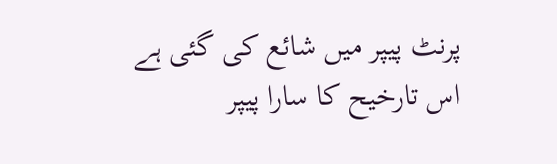پرنٹ پیپر میں شائع کی گئی ہے اس تارخیح کا سارا پیپر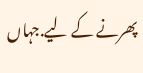پھرنے کے لیے.جہاں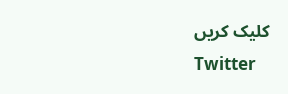کلیک کریں
Twitter